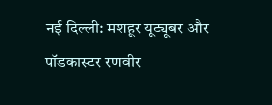नई दिल्ली: मशहूर यूट्यूबर और पॉडकास्टर रणवीर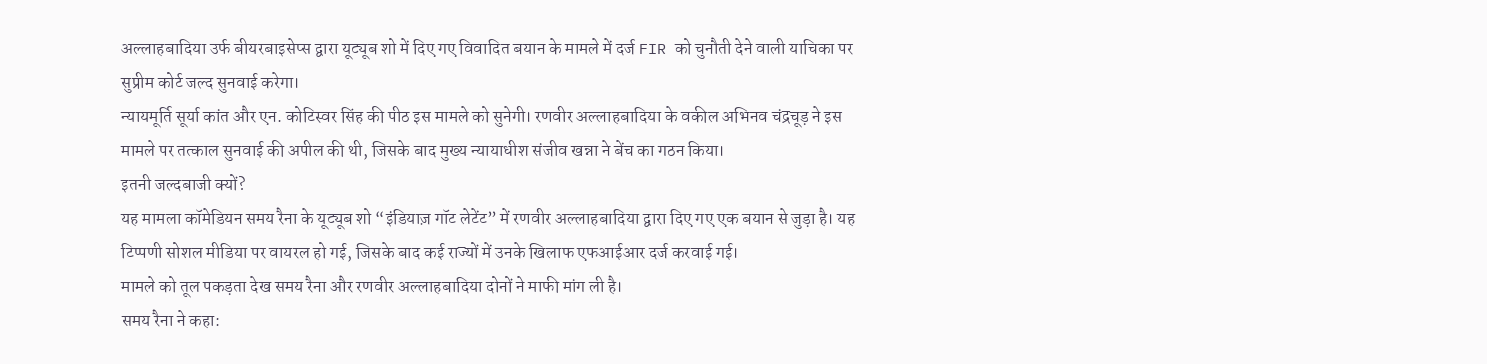अल्लाहबादिया उर्फ बीयरबाइसेप्स द्वारा यूट्यूब शो में दिए गए विवादित बयान के मामले में दर्ज FIR को चुनौती देने वाली याचिका पर सुप्रीम कोर्ट जल्द सुनवाई करेगा।
न्यायमूर्ति सूर्या कांत और एन. कोटिस्वर सिंह की पीठ इस मामले को सुनेगी। रणवीर अल्लाहबादिया के वकील अभिनव चंद्रचूड़ ने इस मामले पर तत्काल सुनवाई की अपील की थी, जिसके बाद मुख्य न्यायाधीश संजीव खन्ना ने बेंच का गठन किया।
इतनी जल्दबाजी क्यों?
यह मामला कॉमेडियन समय रैना के यूट्यूब शो “इंडियाज़ गॉट लेटेंट” में रणवीर अल्लाहबादिया द्वारा दिए गए एक बयान से जुड़ा है। यह टिप्पणी सोशल मीडिया पर वायरल हो गई, जिसके बाद कई राज्यों में उनके खिलाफ एफआईआर दर्ज करवाई गई।
मामले को तूल पकड़ता देख समय रैना और रणवीर अल्लाहबादिया दोनों ने माफी मांग ली है।
समय रैना ने कहा: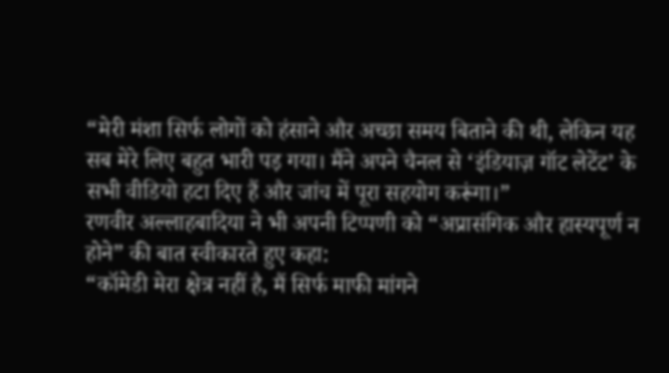“मेरी मंशा सिर्फ लोगों को हंसाने और अच्छा समय बिताने की थी, लेकिन यह सब मेरे लिए बहुत भारी पड़ गया। मैंने अपने चैनल से ‘इंडियाज़ गॉट लेटेंट’ के सभी वीडियो हटा दिए हैं और जांच में पूरा सहयोग करूंगा।”
रणवीर अल्लाहबादिया ने भी अपनी टिप्पणी को “अप्रासंगिक और हास्यपूर्ण न होने” की बात स्वीकारते हुए कहा:
“कॉमेडी मेरा क्षेत्र नहीं है, मैं सिर्फ माफी मांगने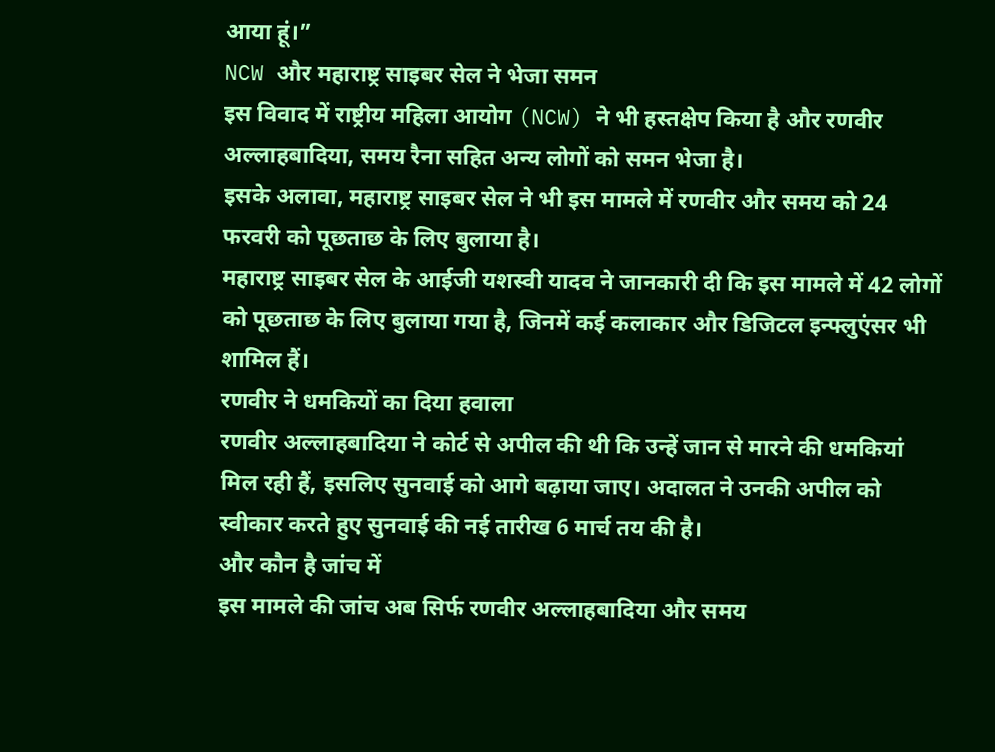आया हूं।”
NCW और महाराष्ट्र साइबर सेल ने भेजा समन
इस विवाद में राष्ट्रीय महिला आयोग (NCW) ने भी हस्तक्षेप किया है और रणवीर अल्लाहबादिया, समय रैना सहित अन्य लोगों को समन भेजा है।
इसके अलावा, महाराष्ट्र साइबर सेल ने भी इस मामले में रणवीर और समय को 24 फरवरी को पूछताछ के लिए बुलाया है।
महाराष्ट्र साइबर सेल के आईजी यशस्वी यादव ने जानकारी दी कि इस मामले में 42 लोगों को पूछताछ के लिए बुलाया गया है, जिनमें कई कलाकार और डिजिटल इन्फ्लुएंसर भी शामिल हैं।
रणवीर ने धमकियों का दिया हवाला
रणवीर अल्लाहबादिया ने कोर्ट से अपील की थी कि उन्हें जान से मारने की धमकियां मिल रही हैं, इसलिए सुनवाई को आगे बढ़ाया जाए। अदालत ने उनकी अपील को स्वीकार करते हुए सुनवाई की नई तारीख 6 मार्च तय की है।
और कौन है जांच में
इस मामले की जांच अब सिर्फ रणवीर अल्लाहबादिया और समय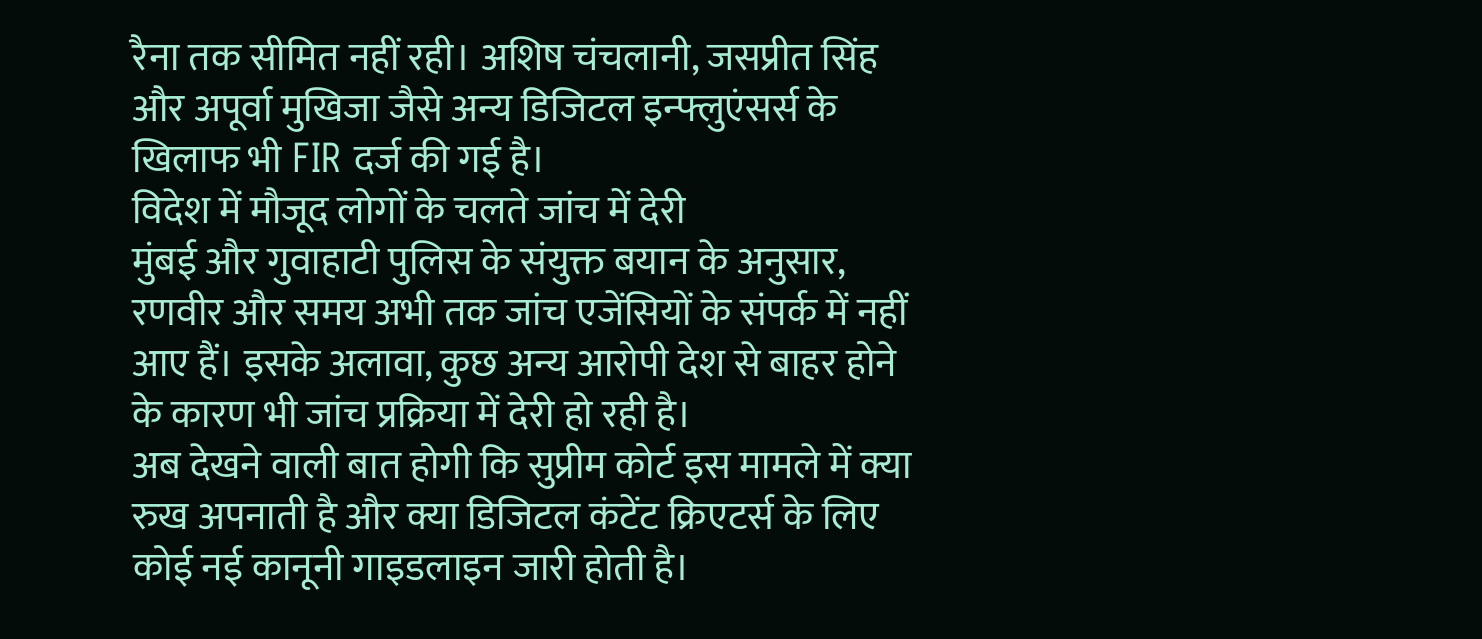रैना तक सीमित नहीं रही। अशिष चंचलानी, जसप्रीत सिंह और अपूर्वा मुखिजा जैसे अन्य डिजिटल इन्फ्लुएंसर्स के खिलाफ भी FIR दर्ज की गई है।
विदेश में मौजूद लोगों के चलते जांच में देरी
मुंबई और गुवाहाटी पुलिस के संयुक्त बयान के अनुसार, रणवीर और समय अभी तक जांच एजेंसियों के संपर्क में नहीं आए हैं। इसके अलावा, कुछ अन्य आरोपी देश से बाहर होने के कारण भी जांच प्रक्रिया में देरी हो रही है।
अब देखने वाली बात होगी कि सुप्रीम कोर्ट इस मामले में क्या रुख अपनाती है और क्या डिजिटल कंटेंट क्रिएटर्स के लिए कोई नई कानूनी गाइडलाइन जारी होती है।